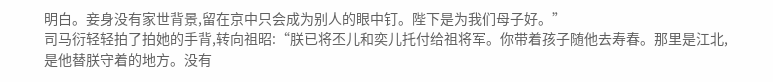明白。妾身没有家世背景,留在京中只会成为别人的眼中钉。陛下是为我们母子好。”
司马衍轻轻拍了拍她的手背,转向祖昭:“朕已将丕儿和奕儿托付给祖将军。你带着孩子随他去寿春。那里是江北,是他替朕守着的地方。没有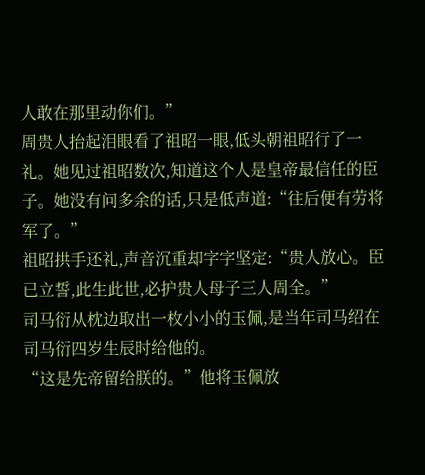人敢在那里动你们。”
周贵人抬起泪眼看了祖昭一眼,低头朝祖昭行了一礼。她见过祖昭数次,知道这个人是皇帝最信任的臣子。她没有问多余的话,只是低声道:“往后便有劳将军了。”
祖昭拱手还礼,声音沉重却字字坚定:“贵人放心。臣已立誓,此生此世,必护贵人母子三人周全。”
司马衍从枕边取出一枚小小的玉佩,是当年司马绍在司马衍四岁生辰时给他的。
“这是先帝留给朕的。”他将玉佩放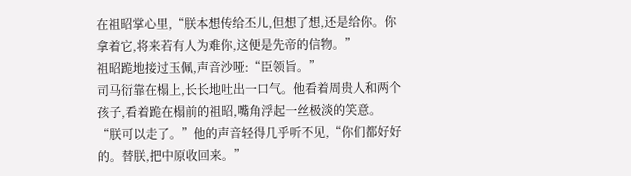在祖昭掌心里,“朕本想传给丕儿,但想了想,还是给你。你拿着它,将来若有人为难你,这便是先帝的信物。”
祖昭跪地接过玉佩,声音沙哑:“臣领旨。”
司马衍靠在榻上,长长地吐出一口气。他看着周贵人和两个孩子,看着跪在榻前的祖昭,嘴角浮起一丝极淡的笑意。
“朕可以走了。”他的声音轻得几乎听不见,“你们都好好的。替朕,把中原收回来。”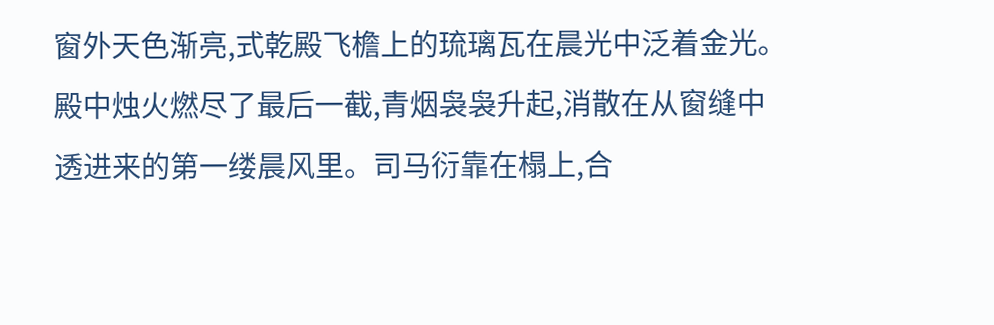窗外天色渐亮,式乾殿飞檐上的琉璃瓦在晨光中泛着金光。殿中烛火燃尽了最后一截,青烟袅袅升起,消散在从窗缝中透进来的第一缕晨风里。司马衍靠在榻上,合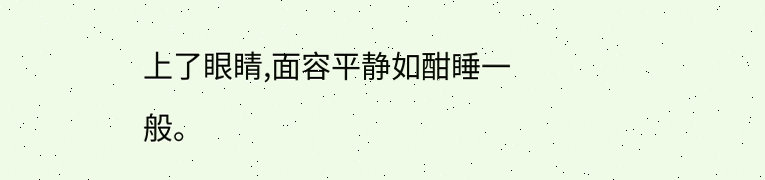上了眼睛,面容平静如酣睡一般。